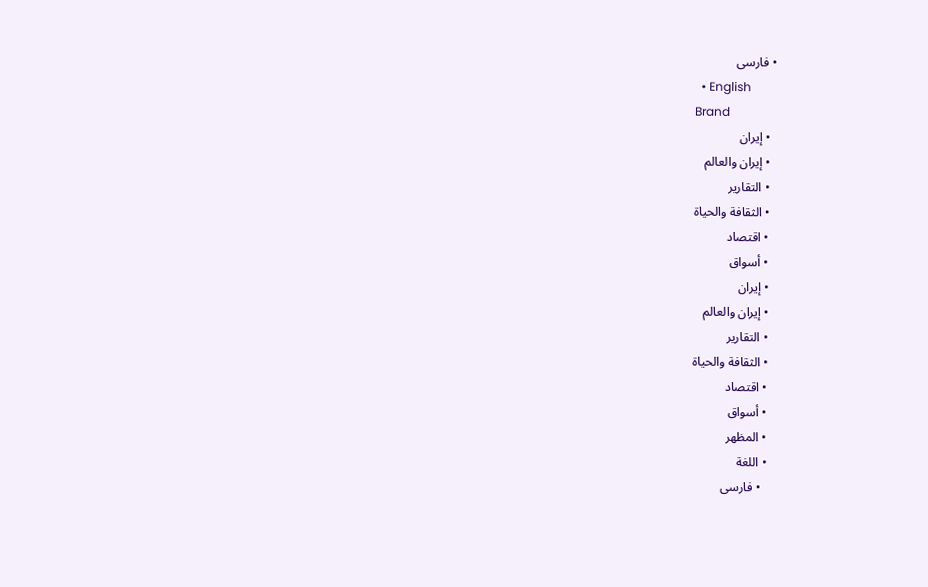• فارسی
  • English
Brand
  • إيران
  • إيران والعالم
  • التقارير
  • الثقافة والحياة
  • اقتصاد
  • أسواق
  • إيران
  • إيران والعالم
  • التقارير
  • الثقافة والحياة
  • اقتصاد
  • أسواق
  • المظهر
  • اللغة
    • فارسی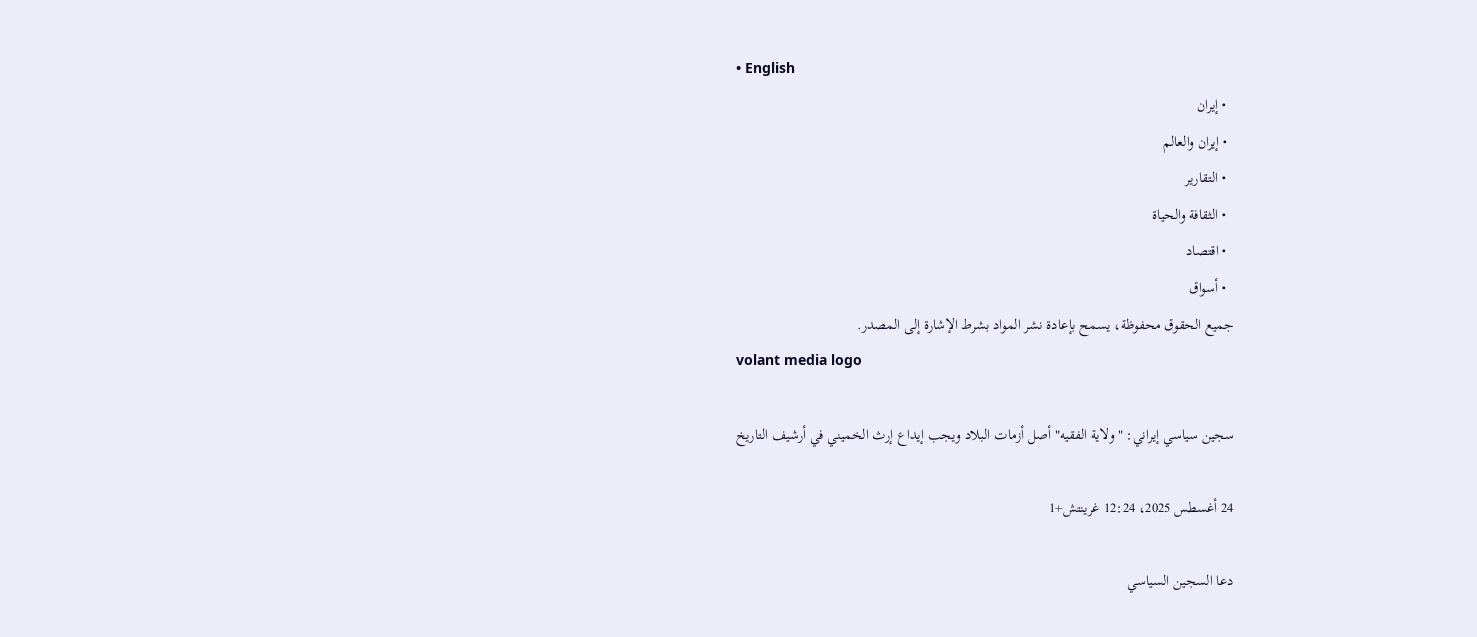• English
  • إيران
  • إيران والعالم
  • التقارير
  • الثقافة والحياة
  • اقتصاد
  • أسواق
جميع الحقوق محفوظة، يسمح بإعادة نشر المواد بشرط الإشارة إلى المصدر.
volant media logo

سجين سياسي إيراني: "ولاية الفقيه" أصل أزمات البلاد ويجب إيداع إرث الخميني في أرشيف التاريخ

24 أغسطس 2025، 12:24 غرينتش+1

دعا السجين السياسي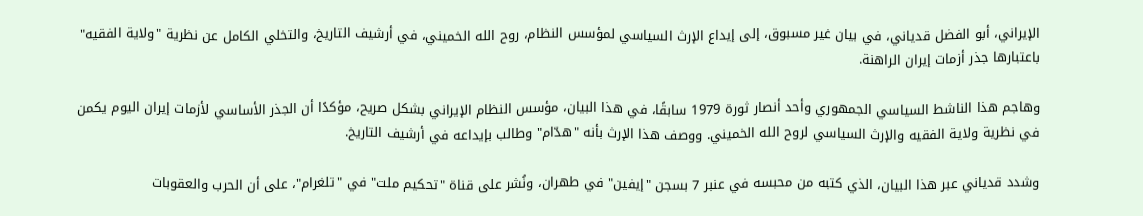الإيراني، أبو الفضل قدیاني، في بيان غير مسبوق، إلى إيداع الإرث السياسي لمؤسس النظام، روح الله الخميني، في أرشيف التاريخ، والتخلي الكامل عن نظرية "ولاية الفقيه" باعتبارها جذر أزمات إيران الراهنة.

وهاجم هذا الناشط السياسي الجمهوري وأحد أنصار ثورة 1979 سابقًا، في هذا البيان، مؤسس النظام الإيراني بشكل صريح، مؤكدًا أن الجذر الأساسي لأزمات إيران اليوم يكمن في نظرية ولاية الفقيه والإرث السياسي لروح الله الخميني. ووصف هذا الإرث بأنه "هدّام" وطالب بإيداعه في أرشيف التاريخ.

وشدد قدیاني عبر هذا البيان، الذي كتبه من محبسه في عنبر 7 بسجن "إيفين" في طهران، ونُشر على قناة "تحكيم ملت" في "تلغرام"، على أن الحرب والعقوبات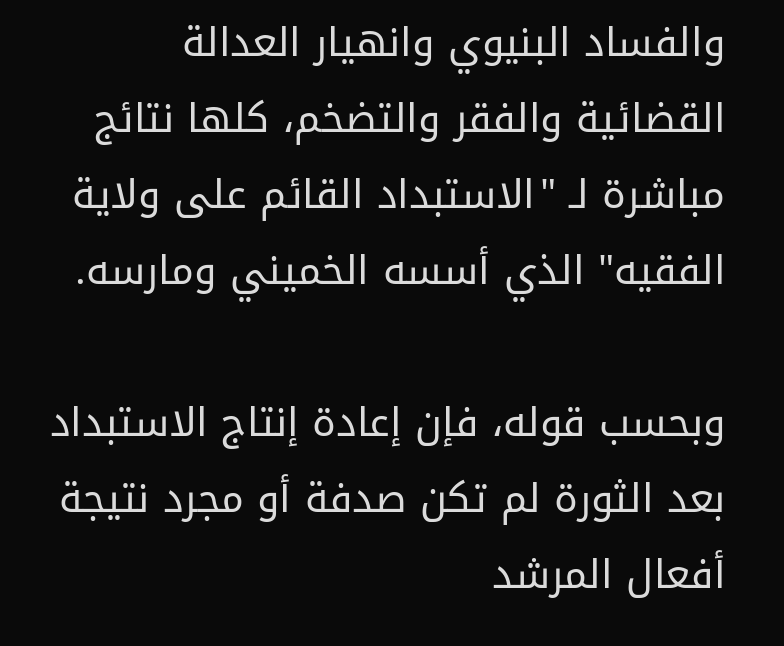والفساد البنيوي وانهيار العدالة القضائية والفقر والتضخم، كلها نتائج مباشرة لـ "الاستبداد القائم على ولاية الفقيه" الذي أسسه الخميني ومارسه.

وبحسب قوله، فإن إعادة إنتاج الاستبداد بعد الثورة لم تكن صدفة أو مجرد نتيجة أفعال المرشد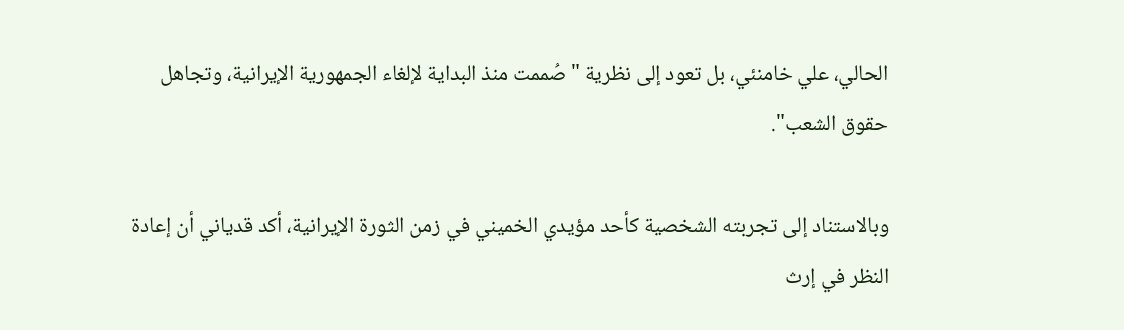الحالي، علي خامنئي، بل تعود إلى نظرية "صُممت منذ البداية لإلغاء الجمهورية الإيرانية، وتجاهل حقوق الشعب".

وبالاستناد إلى تجربته الشخصية كأحد مؤيدي الخميني في زمن الثورة الإيرانية، أكد قدیاني أن إعادة النظر في إرث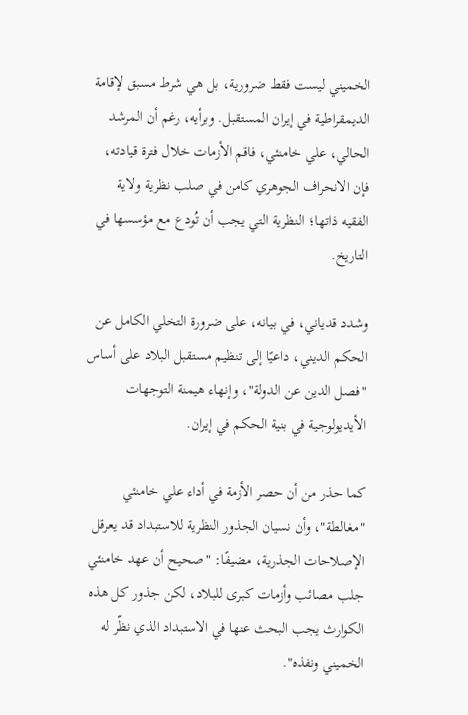الخميني ليست فقط ضرورية، بل هي شرط مسبق لإقامة الديمقراطية في إيران المستقبل. وبرأيه، رغم أن المرشد الحالي، علي خامنئي، فاقم الأزمات خلال فترة قيادته، فإن الانحراف الجوهري كامن في صلب نظرية ولاية الفقيه ذاتها؛ النظرية التي يجب أن تُودع مع مؤسسها في التاريخ.

وشدد قدیاني، في بيانه، على ضرورة التخلي الكامل عن الحكم الديني، داعيًا إلى تنظيم مستقبل البلاد على أساس "فصل الدين عن الدولة"، وإنهاء هيمنة التوجهات الأيديولوجية في بنية الحكم في إيران.

كما حذر من أن حصر الأزمة في أداء علي خامنئي "مغالطة"، وأن نسيان الجذور النظرية للاستبداد قد يعرقل الإصلاحات الجذرية، مضيفًا: "صحيح أن عهد خامنئي جلب مصائب وأزمات كبرى للبلاد، لكن جذور كل هذه الكوارث يجب البحث عنها في الاستبداد الذي نظّر له الخميني ونفذه".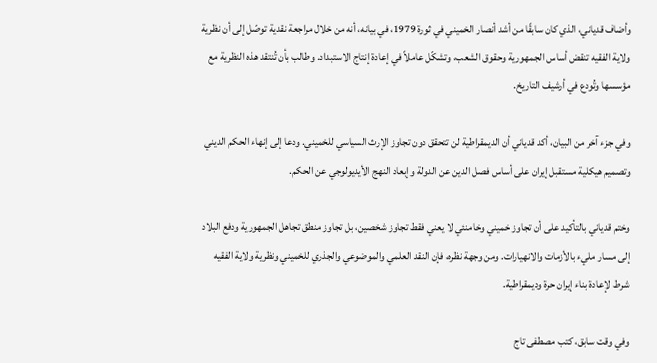وأضاف قدیاني، الذي كان سابقًا من أشد أنصار الخميني في ثورة 1979، في بيانه، أنه من خلال مراجعة نقدية توصّل إلى أن نظرية ولاية الفقيه تنقض أساس الجمهورية وحقوق الشعب، وتشكّل عاملاً في إعادة إنتاج الاستبداد. وطالب بأن تُنتقد هذه النظرية مع مؤسسها وتُودع في أرشيف التاريخ.

وفي جزء آخر من البيان، أكد قدیاني أن الديمقراطية لن تتحقق دون تجاوز الإرث السياسي للخميني. ودعا إلى إنهاء الحكم الديني وتصميم هيكلية مستقبل إيران على أساس فصل الدين عن الدولة وإبعاد النهج الأيديولوجي عن الحكم.

وختم قدیاني بالتأكيد على أن تجاوز خميني وخامنئي لا يعني فقط تجاوز شخصين، بل تجاوز منطق تجاهل الجمهورية ودفع البلاد إلى مسار مليء بالأزمات والانهيارات. ومن وجهة نظره، فإن النقد العلمي والموضوعي والجذري للخميني ونظرية ولاية الفقيه شرط لإعادة بناء إيران حرة وديمقراطية.

وفي وقت سابق، كتب مصطفى تاج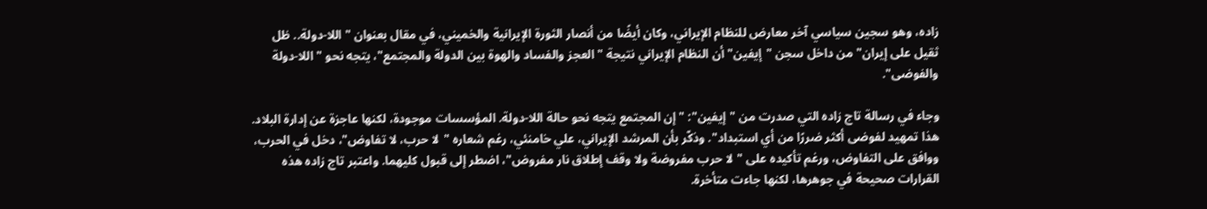زاده، وهو سجين سياسي آخر معارض للنظام الإيراني، وكان أيضًا من أنصار الثورة الإيرانية والخميني، في مقال بعنوان "اللا-دولة.. ظل ثقيل على إيران" من داخل سجن "إيفين" أن النظام الإيراني نتيجة "العجز والفساد والهوة بين الدولة والمجتمع"، يتجه نحو "اللا-دولة والفوضى".

وجاء في رسالة تاج زاده التي صدرت من "إيفين": "إن المجتمع يتجه نحو حالة اللا-دولة. المؤسسات موجودة، لكنها عاجزة عن إدارة البلاد. هذا تمهيد لفوضى أكثر ضررًا من أي استبداد". وذكّر بأن المرشد الإيراني، علي خامنئي، رغم شعاره "لا حرب، لا تفاوض"، دخل في الحرب، ووافق على التفاوض، ورغم تأكيده على "لا حرب مفروضة ولا وقف إطلاق نار مفروض"، اضطر إلى قبول كليهما. واعتبر تاج زاده هذه القرارات صحيحة في جوهرها، لكنها جاءت متأخرة.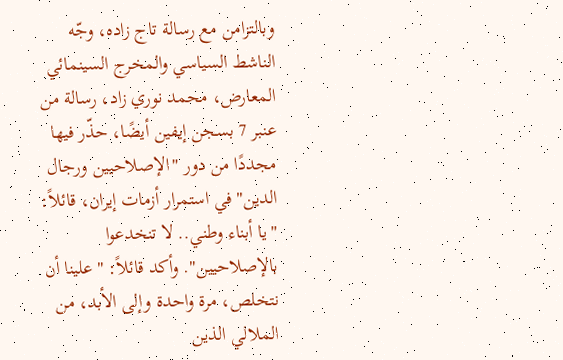وبالتزامن مع رسالة تاج زاده، وجّه الناشط السياسي والمخرج السينمائي المعارض، محمد نوري ‌زاد، رسالة من عنبر 7 بسجن إيفين أيضًا، حذّر فيها مجددًا من دور "الإصلاحيين ورجال الدين" في استمرار أزمات إيران، قائلاً: "يا أبناء وطني.. لا تنخدعوا بالإصلاحيين". وأكد قائلاً: "علينا أن نتخلص، مرة واحدة وإلى الأبد، من الملالي الذين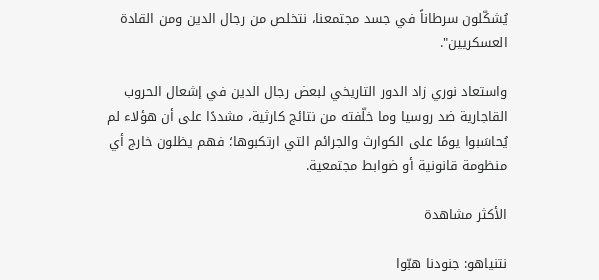يُشكّلون سرطاناً في جسد مجتمعنا، نتخلص من رجال الدين ومن القادة العسكريين".

واستعاد نوري ‌زاد الدور التاريخي لبعض رجال الدين في إشعال الحروب القاجارية ضد روسيا وما خلّفته من نتائج كارثية، مشددًا على أن هؤلاء لم يُحاسَبوا يومًا على الكوارث والجرائم التي ارتكبوها؛ فهم يظلون خارج أي منظومة قانونية أو ضوابط مجتمعية.

الأكثر مشاهدة

نتنياهو: جنودنا هبّوا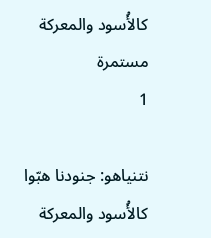كالأُسود والمعركة مستمرة
1

نتنياهو: جنودنا هبّوا كالأُسود والمعركة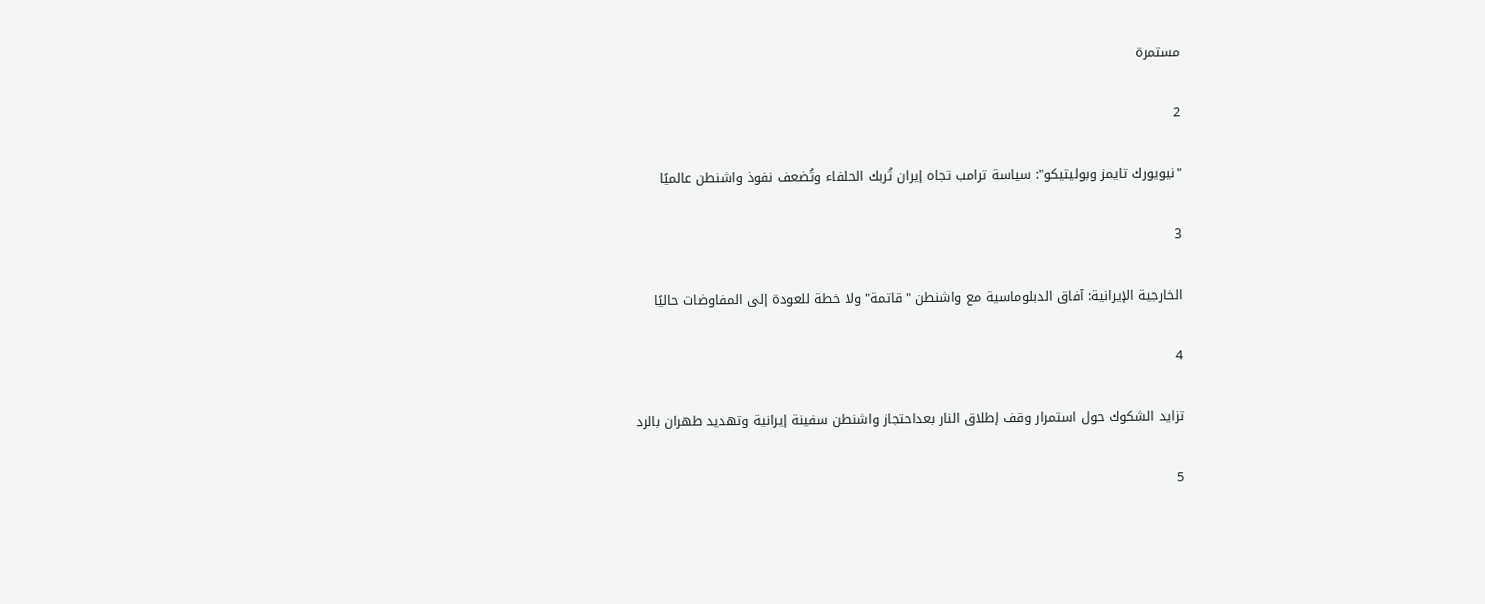مستمرة

2

"نيويورك تايمز وبوليتيكو": سياسة ترامب تجاه إيران تُربك الحلفاء وتُضعف نفوذ واشنطن عالميًا

3

الخارجية الإيرانية: آفاق الدبلوماسية مع واشنطن "قاتمة" ولا خطة للعودة إلى المفاوضات حاليًا

4

تزايد الشكوك حول استمرار وقف إطلاق النار بعداحتجاز واشنطن سفينة إيرانية وتهديد طهران بالرد

5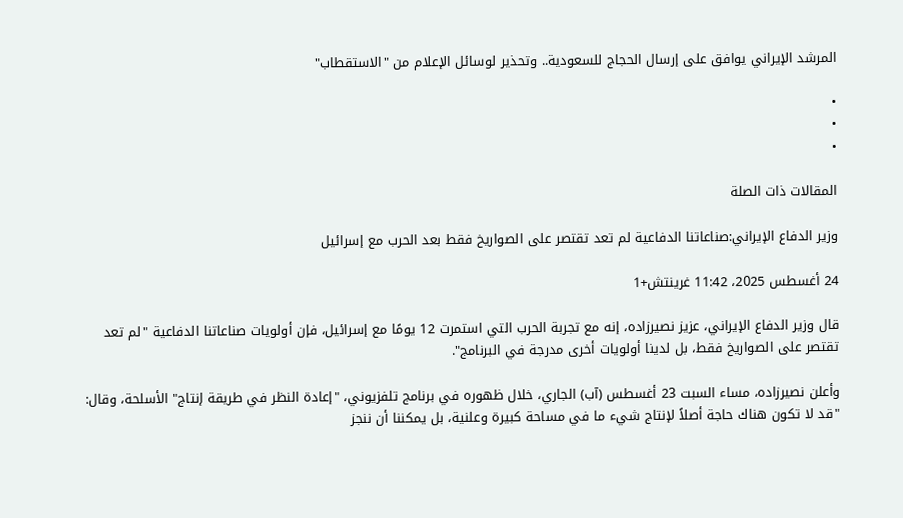المرشد الإيراني يوافق على إرسال الحجاج للسعودية.. وتحذير لوسائل الإعلام من "الاستقطاب"

•
•
•

المقالات ذات الصلة

وزير الدفاع الإيراني:صناعاتنا الدفاعية لم تعد تقتصر على الصواريخ فقط بعد الحرب مع إسرائيل

24 أغسطس 2025، 11:42 غرينتش+1

قال وزير الدفاع الإيراني، عزيز نصيرزاده، إنه مع تجربة الحرب التي استمرت 12 يومًا مع إسرائيل، فإن أولويات صناعاتنا الدفاعية "لم تعد تقتصر على الصواريخ فقط، بل لدينا أولويات أخرى مدرجة في البرنامج".

وأعلن نصيرزاده، مساء السبت 23 أغسطس (آب) الجاري، خلال ظهوره في برنامج تلفزيوني، "إعادة النظر في طريقة إنتاج" الأسلحة، وقال: "قد لا تكون هناك حاجة أصلاً لإنتاج شيء ما في مساحة كبيرة وعلنية، بل يمكننا أن ننجز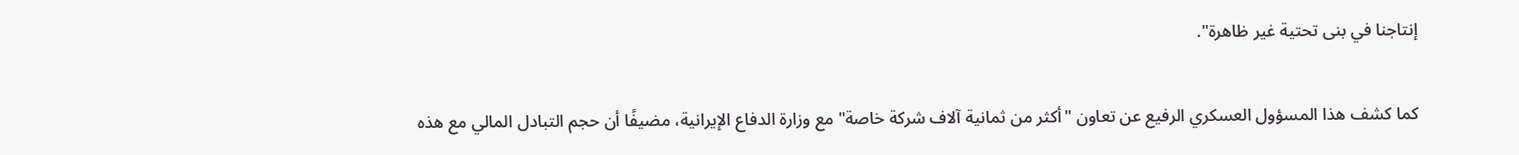إنتاجنا في بنى تحتية غير ظاهرة".

كما كشف هذا المسؤول العسكري الرفيع عن تعاون "أكثر من ثمانية آلاف شركة خاصة" مع وزارة الدفاع الإيرانية، مضيفًا أن حجم التبادل المالي مع هذه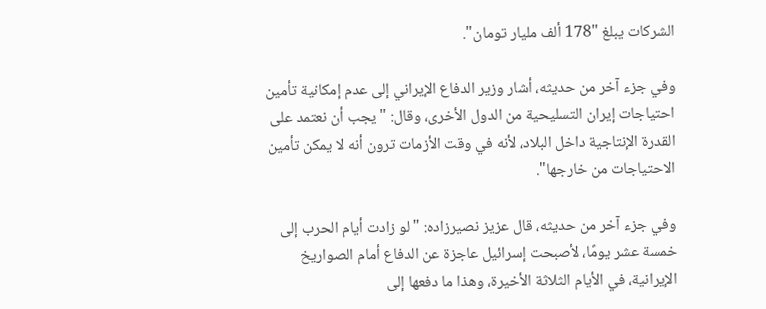الشركات يبلغ "178 ألف مليار تومان".

وفي جزء آخر من حديثه، أشار وزير الدفاع الإيراني إلى عدم إمكانية تأمين احتياجات إيران التسليحية من الدول الأخرى، وقال: "يجب أن نعتمد على القدرة الإنتاجية داخل البلاد، لأنه في وقت الأزمات ترون أنه لا يمكن تأمين الاحتياجات من خارجها".

وفي جزء آخر من حديثه، قال عزيز نصيرزاده: "لو زادت أيام الحرب إلى خمسة عشر يومًا، لأصبحت إسرائيل عاجزة عن الدفاع أمام الصواريخ الإيرانية، في الأيام الثلاثة الأخيرة، وهذا ما دفعها إلى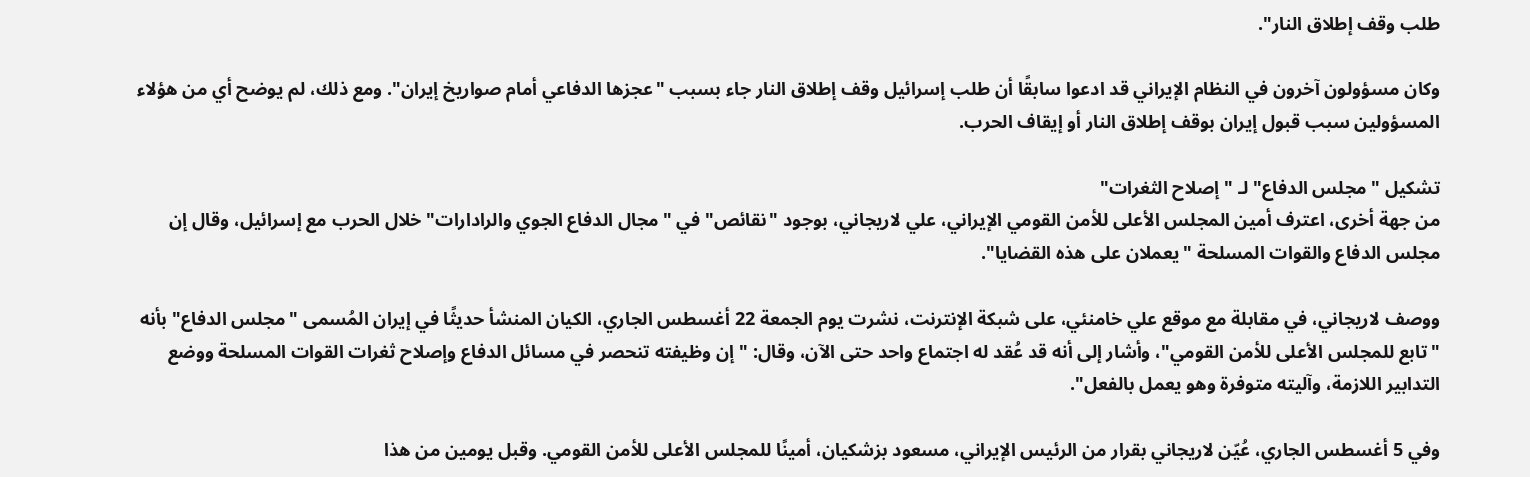طلب وقف إطلاق النار".

وكان مسؤولون آخرون في النظام الإيراني قد ادعوا سابقًا أن طلب إسرائيل وقف إطلاق النار جاء بسبب "عجزها الدفاعي أمام صواريخ إيران". ومع ذلك، لم يوضح أي من هؤلاء المسؤولين سبب قبول إيران بوقف إطلاق النار أو إيقاف الحرب.

تشكيل "مجلس الدفاع" لـ "إصلاح الثغرات"
من جهة أخرى، اعترف أمين المجلس الأعلى للأمن القومي الإيراني، علي لاريجاني، بوجود "نقائص" في "مجال الدفاع الجوي والرادارات" خلال الحرب مع إسرائيل، وقال إن مجلس الدفاع والقوات المسلحة "يعملان على هذه القضايا".

ووصف لاريجاني، في مقابلة مع موقع علي خامنئي، على شبكة الإنترنت، نشرت يوم الجمعة 22 أغسطس الجاري، الكيان المنشأ حديثًا في إيران المُسمى "مجلس الدفاع" بأنه "تابع للمجلس الأعلى للأمن القومي"، وأشار إلى أنه قد عُقد له اجتماع واحد حتى الآن، وقال: "إن وظيفته تنحصر في مسائل الدفاع وإصلاح ثغرات القوات المسلحة ووضع التدابير اللازمة، وآليته متوفرة وهو يعمل بالفعل".

وفي 5 أغسطس الجاري، عُيّن لاريجاني بقرار من الرئيس الإيراني، مسعود بزشكيان، أمينًا للمجلس الأعلى للأمن القومي. وقبل يومين من هذا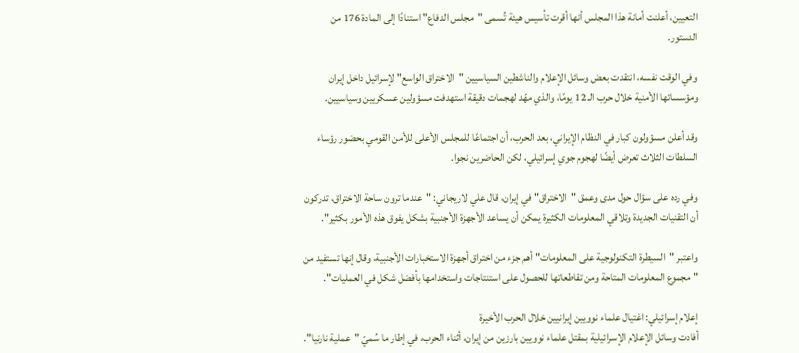التعيين، أعلنت أمانة هذا المجلس أنها أقرت تأسيس هيئة تُسمى "مجلس الدفاع" استنادًا إلى المادة 176 من الدستور.

وفي الوقت نفسه، انتقدت بعض وسائل الإعلام والناشطين السياسيين "الاختراق الواسع" لإسرائيل داخل إيران ومؤسساتها الأمنية خلال حرب الـ 12 يومًا، والذي مهّد لهجمات دقيقة استهدفت مسؤولين عسكريين وسياسيين.

وقد أعلن مسؤولون كبار في النظام الإيراني، بعد الحرب، أن اجتماعًا للمجلس الأعلى للأمن القومي بحضور رؤساء السلطات الثلاث تعرض أيضًا لهجوم جوي إسرائيلي، لكن الحاضرين نجوا.

وفي رده على سؤال حول مدى وعمق "الاختراق" في إيران، قال علي لاريجاني: "عندما ترون ساحة الاختراق، تدركون أن التقنيات الجديدة وتلاقي المعلومات الكثيرة يمكن أن يساعد الأجهزة الأجنبية بشكل يفوق هذه الأمور بكثير".

واعتبر "السيطرة التكنولوجية على المعلومات" أهم جزء من اختراق أجهزة الاستخبارات الأجنبية، وقال إنها تستفيد من "مجموع المعلومات المتاحة ومن تقاطعاتها للحصول على استنتاجات واستخدامها بأفضل شكل في العمليات".

إعلام إسرائيلي: اغتيال علماء نوويين إيرانيين خلال الحرب الأخيرة
أفادت وسائل الإعلام الإسرائيلية بمقتل علماء نوويين بارزين من إيران، أثناء الحرب، في إطار ما سُميّ "عملية نارنيا".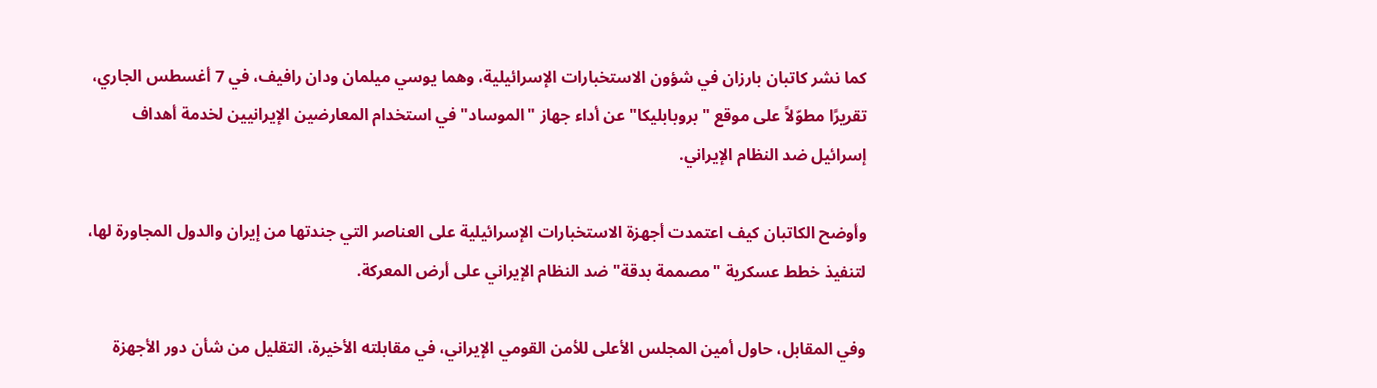كما نشر كاتبان بارزان في شؤون الاستخبارات الإسرائيلية، وهما يوسي ميلمان ودان رافيف، في 7 أغسطس الجاري، تقريرًا مطوّلاً على موقع "بروبابليكا" عن أداء جهاز "الموساد" في استخدام المعارضين الإيرانيين لخدمة أهداف إسرائيل ضد النظام الإيراني.

وأوضح الكاتبان كيف اعتمدت أجهزة الاستخبارات الإسرائيلية على العناصر التي جندتها من إيران والدول المجاورة لها، لتنفيذ خطط عسكرية "مصممة بدقة" ضد النظام الإيراني على أرض المعركة.

وفي المقابل، حاول أمين المجلس الأعلى للأمن القومي الإيراني، في مقابلته الأخيرة، التقليل من شأن دور الأجهزة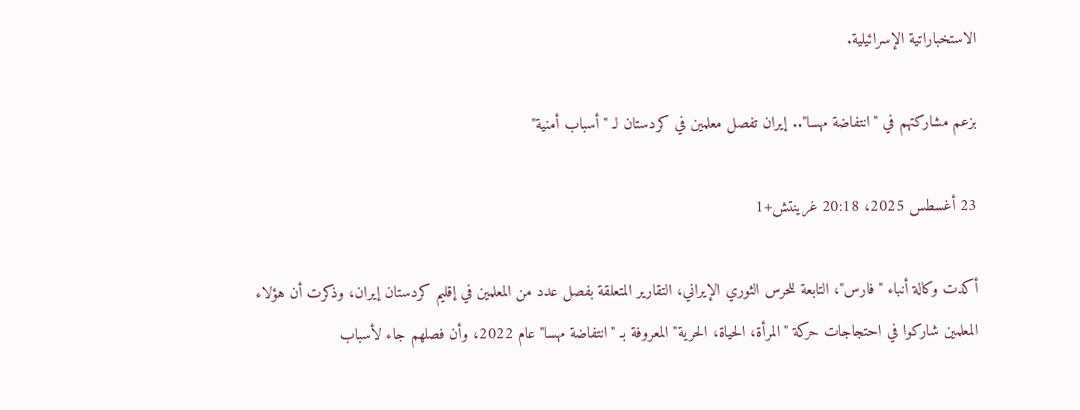الاستخباراتية الإسرائيلية.

بزعم مشاركتهم في "انتفاضة مهسا".. إيران تفصل معلمين في كردستان لـ "أسباب أمنية"

23 أغسطس 2025، 20:18 غرينتش+1

أكدت وكالة أنباء "فارس"، التابعة للحرس الثوري الإيراني، التقارير المتعلقة بفصل عدد من المعلمين في إقليم كردستان إيران، وذكرت أن هؤلاء المعلمين شاركوا في احتجاجات حركة "المرأة، الحياة، الحرية" المعروفة بـ "انتفاضة مهسا" عام 2022، وأن فصلهم جاء لأسباب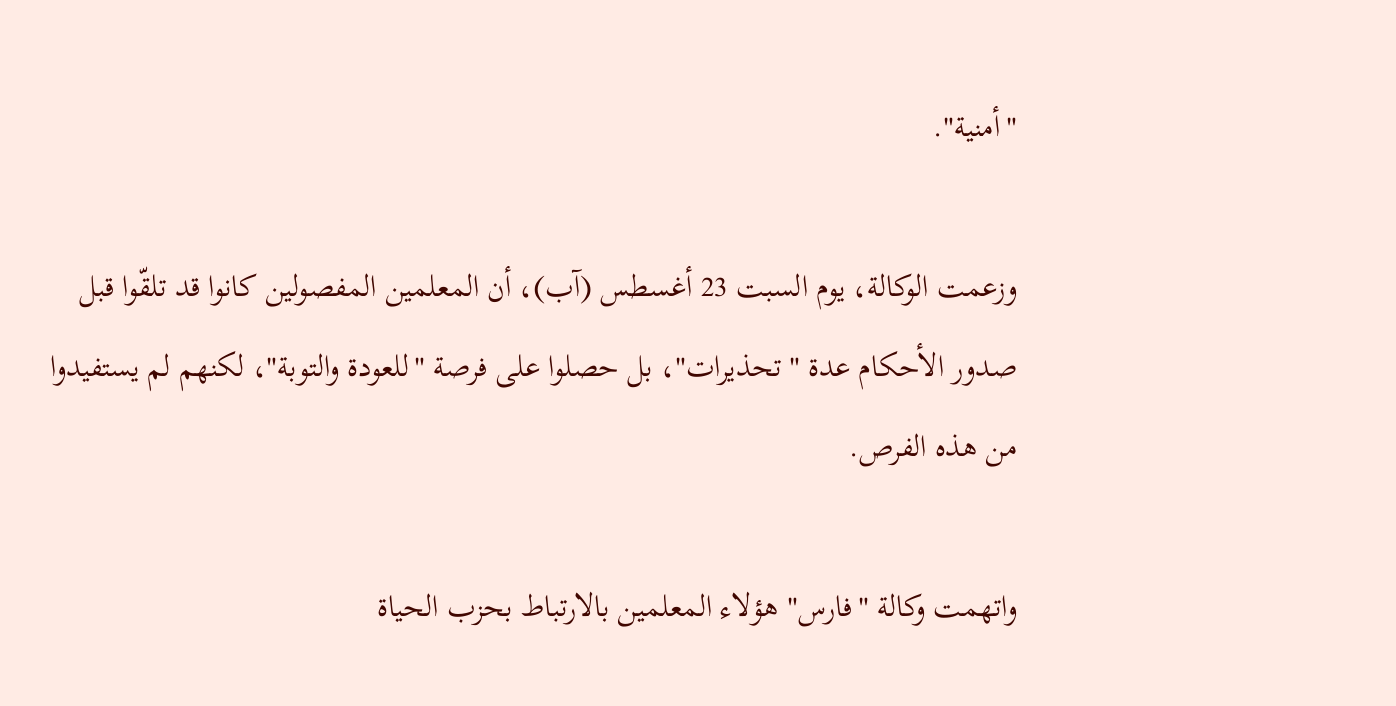"أمنية".

وزعمت الوكالة، يوم السبت 23 أغسطس (آب)، أن المعلمين المفصولين كانوا قد تلقّوا قبل صدور الأحكام عدة "تحذيرات"، بل حصلوا على فرصة "للعودة والتوبة"، لكنهم لم يستفيدوا من هذه الفرص.

واتهمت وكالة "فارس" هؤلاء المعلمين بالارتباط بحزب الحياة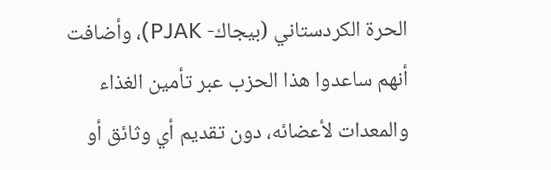الحرة الكردستاني (بيجاك- PJAK)، وأضافت أنهم ساعدوا هذا الحزب عبر تأمين الغذاء والمعدات لأعضائه، دون تقديم أي وثائق أو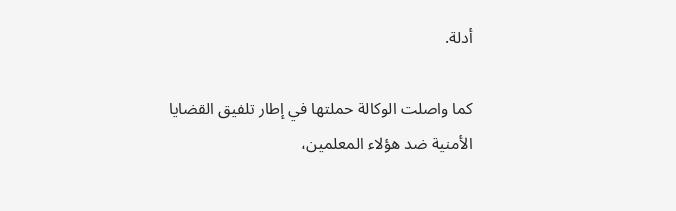أدلة.

كما واصلت الوكالة حملتها في إطار تلفيق القضايا الأمنية ضد هؤلاء المعلمين،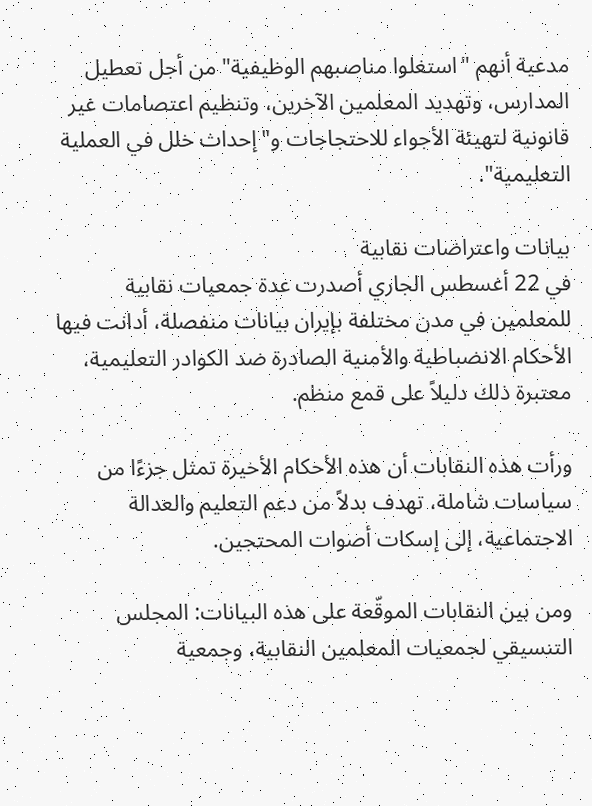مدعية أنهم "استغلوا مناصبهم الوظيفية" من أجل تعطيل المدارس، وتهديد المعلمين الآخرين، وتنظيم اعتصامات غير قانونية لتهيئة الأجواء للاحتجاجات و"إحداث خلل في العملية التعليمية".

بيانات واعتراضات نقابية
في 22 أغسطس الجاري أصدرت عدة جمعيات نقابية للمعلمين في مدن مختلفة بإيران بيانات منفصلة، أدانت فيها الأحكام الانضباطية والأمنية الصادرة ضد الكوادر التعليمية، معتبرة ذلك دليلاً على قمع منظم.

ورأت هذه النقابات أن هذه الأحكام الأخيرة تمثل جزءًا من سياسات شاملة، تهدف بدلاً من دعم التعليم والعدالة الاجتماعية، إلى إسكات أصوات المحتجين.

ومن بين النقابات الموقّعة على هذه البيانات: المجلس التنسيقي لجمعيات المعلمين النقابية، وجمعية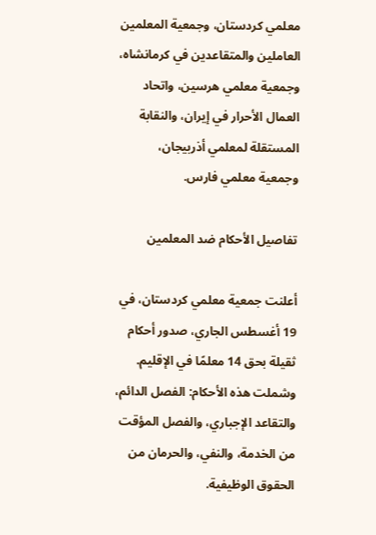معلمي كردستان، وجمعية المعلمين العاملين والمتقاعدين في كرمانشاه، وجمعية معلمي هرسين، واتحاد العمال الأحرار في إيران، والنقابة المستقلة لمعلمي أذربيجان، وجمعية معلمي فارس.

تفاصيل الأحكام ضد المعلمين

أعلنت جمعية معلمي كردستان، في 19 أغسطس الجاري، صدور أحكام ثقيلة بحق 14 معلمًا في الإقليم. وشملت هذه الأحكام: الفصل الدائم، والتقاعد الإجباري، والفصل المؤقت من الخدمة، والنفي، والحرمان من الحقوق الوظيفية.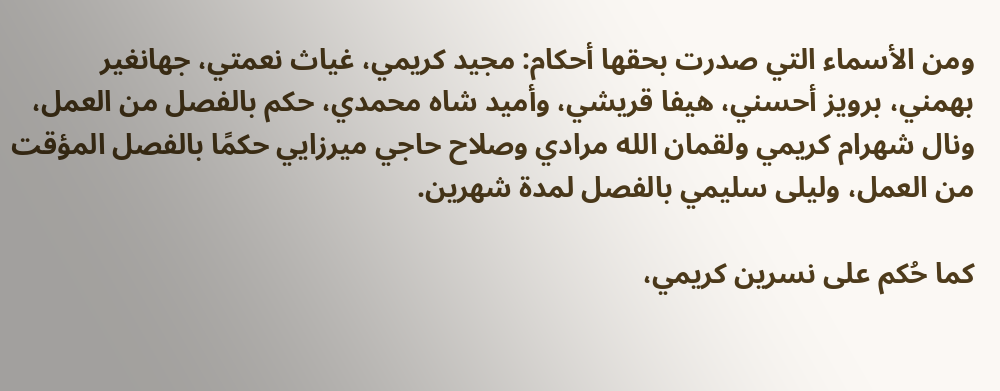ومن الأسماء التي صدرت بحقها أحكام: مجيد كريمي، غياث نعمتي، جهانغير بهمني، برويز أحسني، هيفا قريشي، وأميد شاه محمدي، حكم بالفصل من العمل، ونال شهرام كريمي ولقمان الله مرادي وصلاح حاجي ميرزايي حكمًا بالفصل المؤقت من العمل، وليلى سليمي بالفصل لمدة شهرين.

كما حُكم على نسرين كريمي،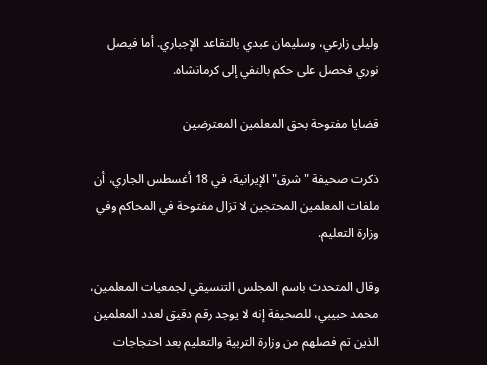وليلى زارعي، وسليمان عبدي بالتقاعد الإجباري. أما فيصل نوري فحصل على حكم بالنفي إلى كرمانشاه.

قضايا مفتوحة بحق المعلمين المعترضين

ذكرت صحيفة "شرق" الإيرانية، في 18 أغسطس الجاري، أن ملفات المعلمين المحتجين لا تزال مفتوحة في المحاكم وفي وزارة التعليم.

وقال المتحدث باسم المجلس التنسيقي لجمعيات المعلمين، محمد حبيبي، للصحيفة إنه لا يوجد رقم دقيق لعدد المعلمين الذين تم فصلهم من وزارة التربية والتعليم بعد احتجاجات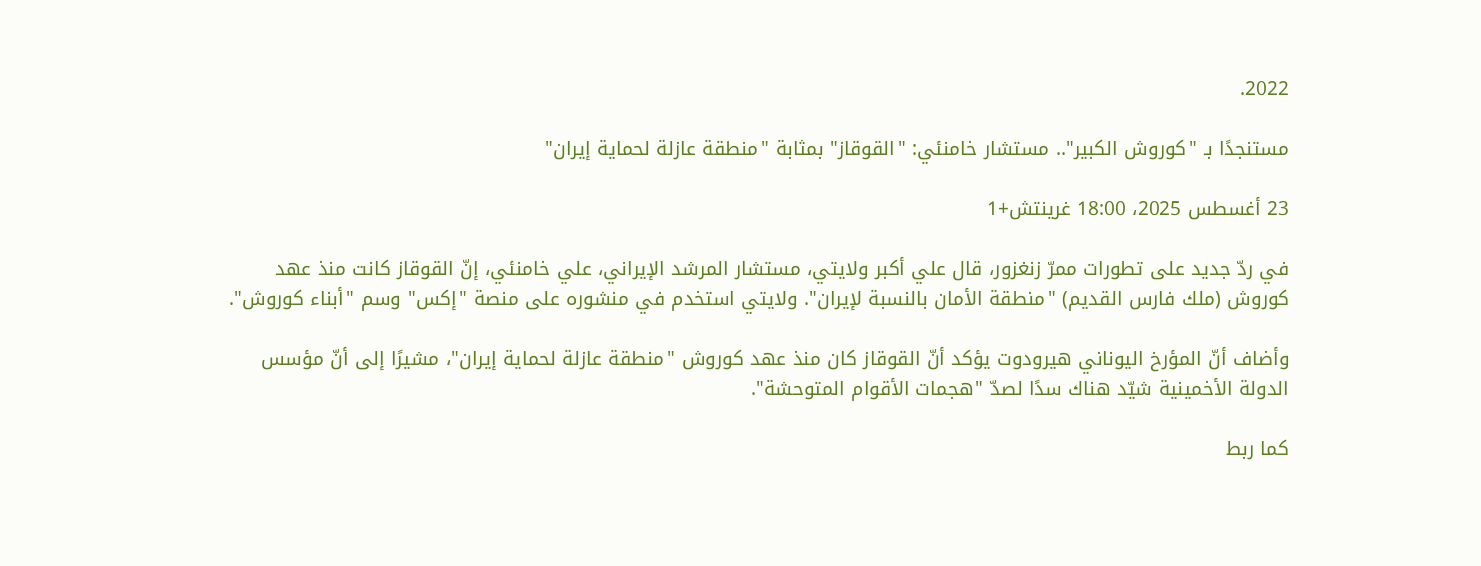2022.

مستنجدًا بـ "كوروش الكبير".. مستشار خامنئي: "القوقاز" بمثابة "منطقة عازلة لحماية إيران"

23 أغسطس 2025، 18:00 غرينتش+1

في ردّ جديد على تطورات ممرّ زنغزور، قال علي أكبر ولايتي، مستشار المرشد الإيراني، علي خامنئي، إنّ القوقاز كانت منذ عهد كوروش (ملك فارس القديم) "منطقة الأمان بالنسبة لإيران". ولايتي استخدم في منشوره على منصة "إكس" وسم "أبناء كوروش".

وأضاف أنّ المؤرخ اليوناني هيرودوت يؤكد أنّ القوقاز كان منذ عهد كوروش "منطقة عازلة لحماية إيران"، مشيرًا إلى أنّ مؤسس الدولة الأخمينية شيّد هناك سدًا لصدّ "هجمات الأقوام المتوحشة".

كما ربط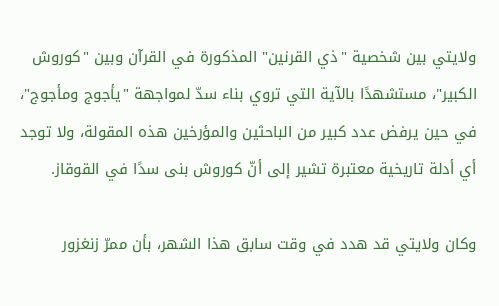ولايتي بين شخصية "ذي القرنين" المذكورة في القرآن وبين "كوروش الكبير"، مستشهدًا بالآية التي تروي بناء سدّ لمواجهة "يأجوج ومأجوج"، في حين يرفض عدد كبير من الباحثين والمؤرخين هذه المقولة، ولا توجد أي أدلة تاريخية معتبرة تشير إلى أنّ كوروش بنى سدًا في القوقاز.

وكان ولايتي قد هدد في وقت سابق هذا الشهر، بأن ممرّ زنغزور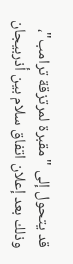قد يتحول إلى "مقبرة لمرتزقة ترامب"، وذلك بعد إعلان اتفاق سلام بين أذربيجان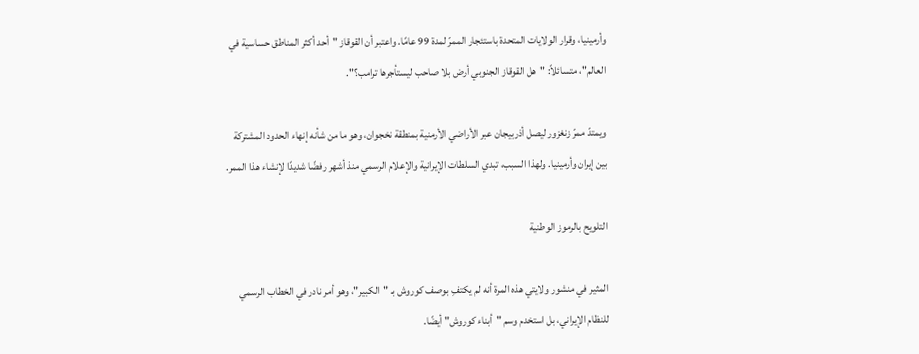وأرمينيا، وقرار الولايات المتحدة باستئجار الممرّ لمدة 99 عامًا. واعتبر أن القوقاز "أحد أكثر المناطق حساسية في العالم"، متسائلاً: "هل القوقاز الجنوبي أرض بلا صاحب ليستأجرها ترامب؟".

ويمتدّ ممرّ زنغزور ليصل أذربيجان عبر الأراضي الأرمنية بمنطقة نخجوان، وهو ما من شأنه إنهاء الحدود المشتركة بين إيران وأرمينيا. ولهذا السبب، تبدي السلطات الإيرانية والإعلام الرسمي منذ أشهر رفضًا شديدًا لإنشاء هذا الممر.

التلويح بالرموز الوطنية

المثير في منشور ولايتي هذه المرة أنه لم يكتفِ بوصف كوروش بـ "الكبير"، وهو أمر نادر في الخطاب الرسمي للنظام الإيراني، بل استخدم وسم "أبناء كوروش" أيضًا.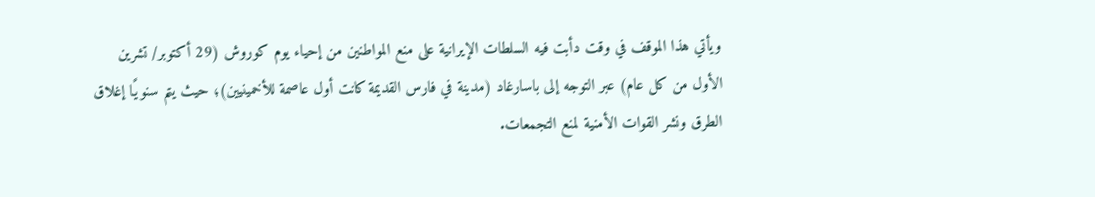ويأتي هذا الموقف في وقت دأبت فيه السلطات الإيرانية على منع المواطنين من إحياء يوم كوروش (29 أكتوبر/ تشرين الأول من كل عام) عبر التوجه إلى باسارغاد (مدينة في فارس القديمة كانت أول عاصمة للأخمينيين)؛ حيث يتم سنويًا إغلاق الطرق ونشر القوات الأمنية لمنع التجمعات.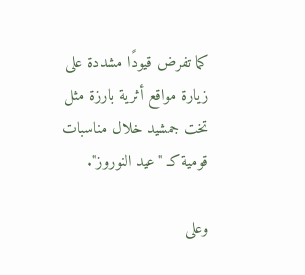كما تفرض قيودًا مشددة على زيارة مواقع أثرية بارزة مثل تخت جمشيد خلال مناسبات قومية كـ "عيد النوروز".

وعلى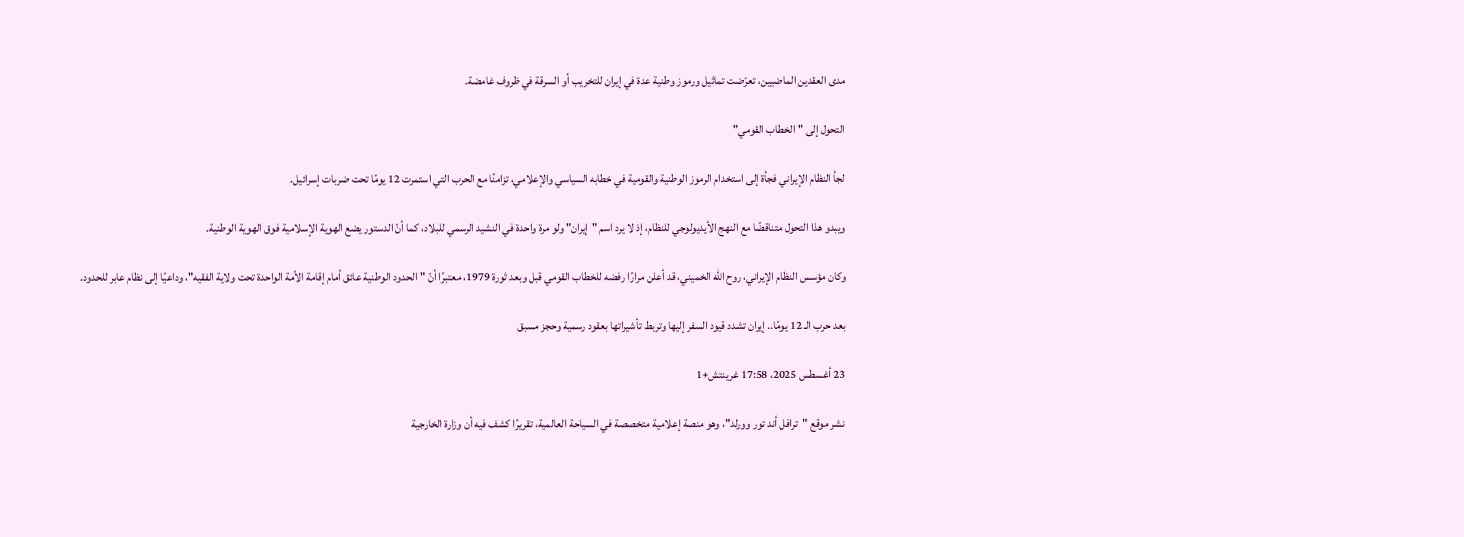مدى العقدين الماضيين، تعرّضت تماثيل ورموز وطنية عدة في إيران للتخريب أو السرقة في ظروف غامضة.

التحول إلى "الخطاب القومي"

لجأ النظام الإيراني فجأة إلى استخدام الرموز الوطنية والقومية في خطابه السياسي والإعلامي، تزامنًا مع الحرب التي استمرت 12 يومًا تحت ضربات إسرائيل.

ويبدو هذا التحول متناقضًا مع النهج الأيديولوجي للنظام، إذ لا يرد اسم "إيران" ولو مرة واحدة في النشيد الرسمي للبلاد، كما أنّ الدستور يضع الهوية الإسلامية فوق الهوية الوطنية.

وكان مؤسس النظام الإيراني، روح الله الخميني، قد أعلن مرارًا رفضه للخطاب القومي قبل وبعد ثورة 1979، معتبرًا أنّ "الحدود الوطنية عائق أمام إقامة الأمة الواحدة تحت ولاية الفقيه"، وداعيًا إلى نظام عابر للحدود.

بعد حرب الـ 12 يومًا.. إيران تشدد قيود السفر إليها وتربط تأشيراتها بعقود رسمية وحجز مسبق

23 أغسطس 2025، 17:58 غرينتش+1

نشر موقع "ترافل أند تور وورلد"، وهو منصة إعلامية متخصصة في السياحة العالمية، تقريرًا كشف فيه أن وزارة الخارجية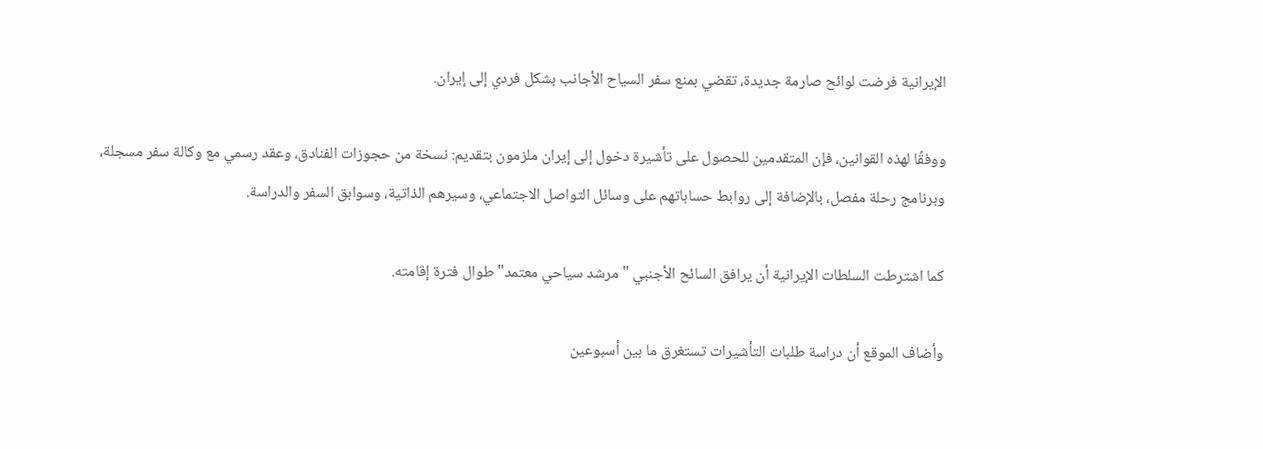الإيرانية فرضت لوائح صارمة جديدة، تقضي بمنع سفر السياح الأجانب بشكل فردي إلى إيران.

ووفقًا لهذه القوانين، فإن المتقدمين للحصول على تأشيرة دخول إلى إيران ملزمون بتقديم: نسخة من حجوزات الفنادق، وعقد رسمي مع وكالة سفر مسجلة، وبرنامج رحلة مفصل، بالإضافة إلى روابط حساباتهم على وسائل التواصل الاجتماعي، وسيرهم الذاتية، وسوابق السفر والدراسة.

كما اشترطت السلطات الإيرانية أن يرافق السائح الأجنبي "مرشد سياحي معتمد" طوال فترة إقامته.

وأضاف الموقع أن دراسة طلبات التأشيرات تستغرق ما بين أسبوعين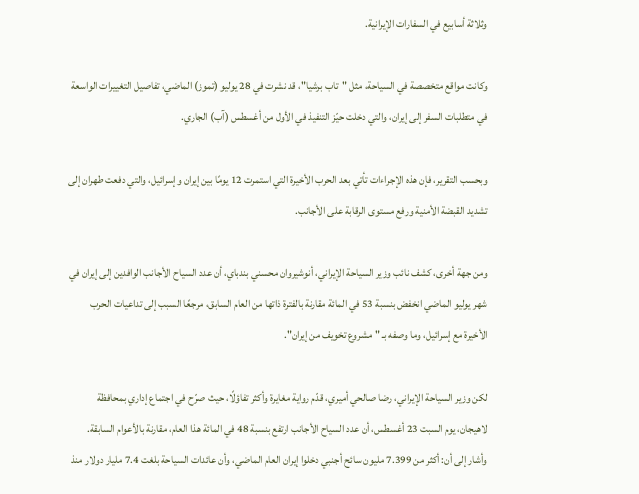وثلاثة أسابيع في السفارات الإيرانية.

وكانت مواقع متخصصة في السياحة، مثل "تاب برشيا"، قد نشرت في 28 يوليو (تموز) الماضي، تفاصيل التغييرات الواسعة في متطلبات السفر إلى إيران، والتي دخلت حيّز التنفيذ في الأول من أغسطس (آب) الجاري.

وبحسب التقرير، فإن هذه الإجراءات تأتي بعد الحرب الأخيرة التي استمرت 12 يومًا بين إيران وإسرائيل، والتي دفعت طهران إلى تشديد القبضة الأمنية ورفع مستوى الرقابة على الأجانب.

ومن جهة أخرى، كشف نائب وزير السياحة الإيراني، أنوشیروان محسني بندباي، أن عدد السياح الأجانب الوافدين إلى إيران في شهر يوليو الماضي انخفض بنسبة 53 في المائة مقارنة بالفترة ذاتها من العام السابق، مرجعًا السبب إلى تداعيات الحرب الأخيرة مع إسرائيل، وما وصفه بـ "مشروع تخويف من إيران".

لكن وزير السياحة الإيراني، رضا صالحي أميري، قدّم رواية مغايرة وأكثر تفاؤلًا، حيث صرّح في اجتماع إداري بمحافظة لاهيجان، يوم السبت 23 أغسطس، أن عدد السياح الأجانب ارتفع بنسبة 48 في المائة هذا العام، مقارنة بالأعوام السابقة.
وأشار إلى أن: أكثر من 7.399 مليون سائح أجنبي دخلوا إيران العام الماضي، وأن عائدات السياحة بلغت 7.4 مليار دولار منذ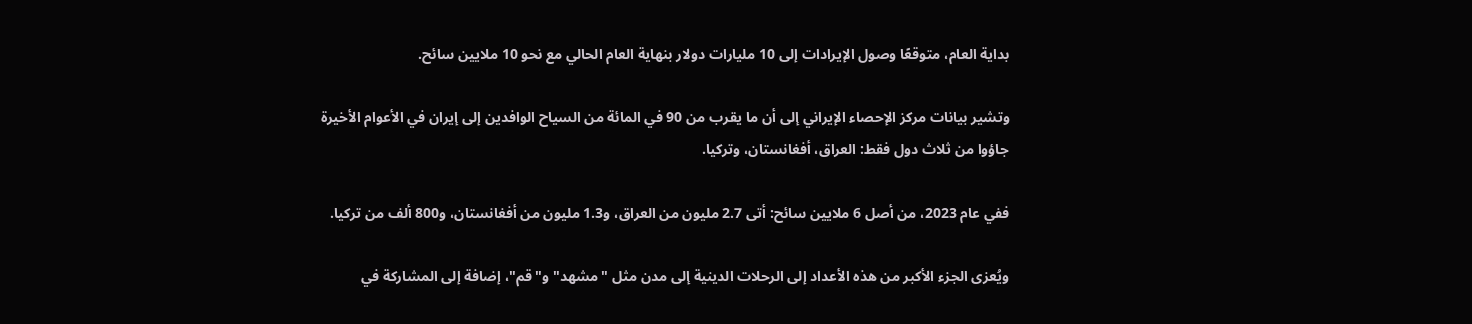بداية العام، متوقعًا وصول الإيرادات إلى 10 مليارات دولار بنهاية العام الحالي مع نحو 10 ملايين سائح.

وتشير بيانات مركز الإحصاء الإيراني إلى أن ما يقرب من 90 في المائة من السياح الوافدين إلى إيران في الأعوام الأخيرة جاؤوا من ثلاث دول فقط: العراق، أفغانستان، وتركيا.

ففي عام 2023، من أصل 6 ملايين سائح: أتى 2.7 مليون من العراق، و1.3 مليون من أفغانستان، و800 ألف من تركيا.

ويُعزى الجزء الأكبر من هذه الأعداد إلى الرحلات الدينية إلى مدن مثل "مشهد" و"قم"، إضافة إلى المشاركة في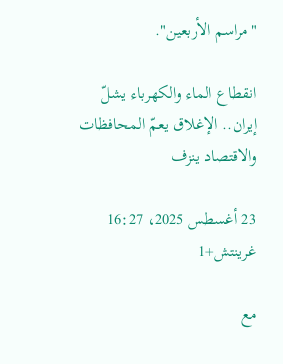"مراسم الأربعين".

انقطاع الماء والكهرباء يشلّ إيران.. الإغلاق يعمّ المحافظات والاقتصاد ينزف

23 أغسطس 2025، 16:27 غرينتش+1

مع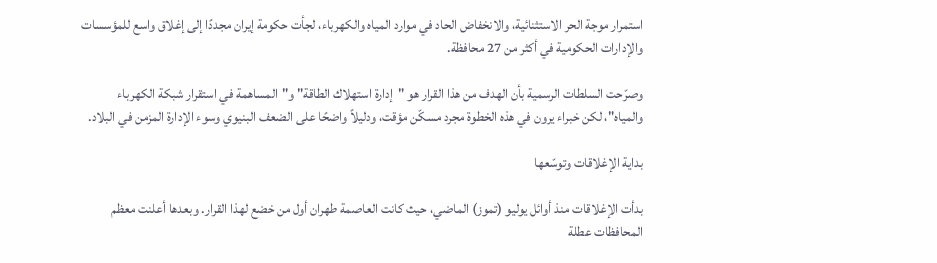استمرار موجة الحر الاستثنائية، والانخفاض الحاد في موارد المياه والكهرباء، لجأت حكومة إيران مجددًا إلى إغلاق واسع للمؤسسات والإدارات الحكومية في أكثر من 27 محافظة.

وصرّحت السلطات الرسمية بأن الهدف من هذا القرار هو "إدارة استهلاك الطاقة" و"المساهمة في استقرار شبكة الكهرباء والمياه"، لكن خبراء يرون في هذه الخطوة مجرد مسكّن مؤقت، ودليلاً واضحًا على الضعف البنيوي وسوء الإدارة المزمن في البلاد.

بداية الإغلاقات وتوسّعها

بدأت الإغلاقات منذ أوائل يوليو (تموز) الماضي، حيث كانت العاصمة طهران أول من خضع لهذا القرار. وبعدها أعلنت معظم المحافظات عطلة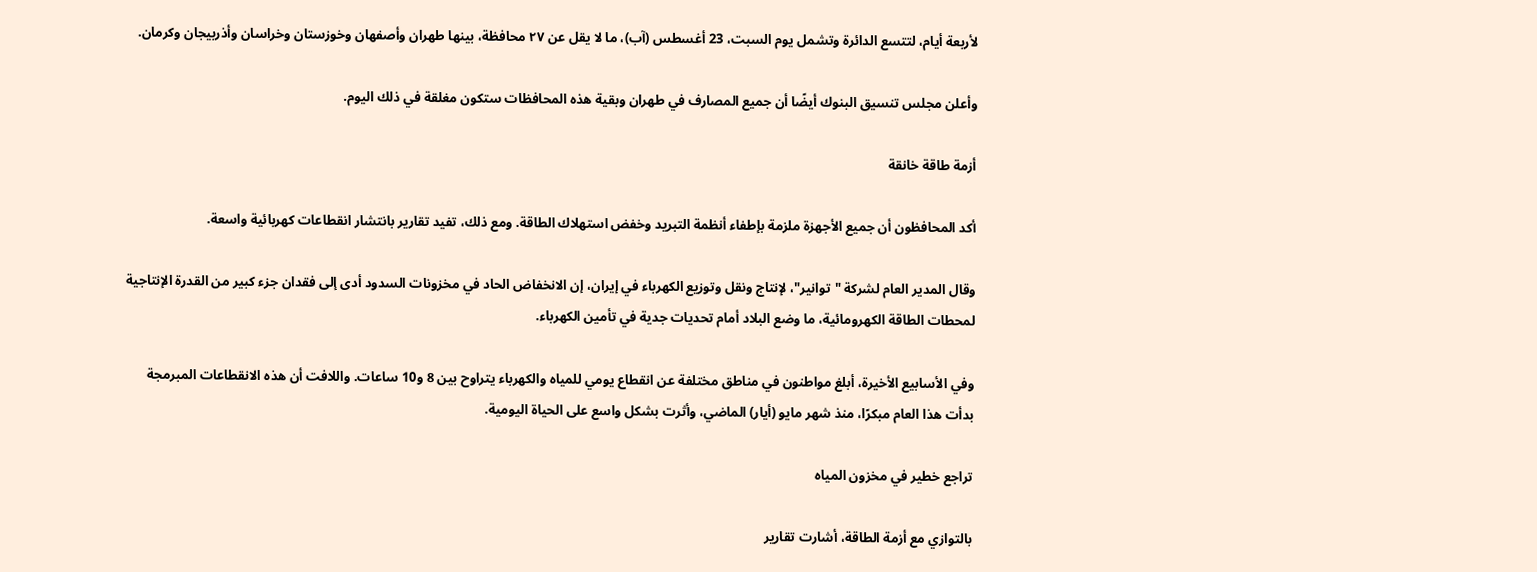لأربعة أيام، لتتسع الدائرة وتشمل يوم السبت، 23 أغسطس (آب)، ما لا يقل عن ٢٧ محافظة، بينها طهران وأصفهان وخوزستان وخراسان وأذربيجان وكرمان.

وأعلن مجلس تنسيق البنوك أيضًا أن جميع المصارف في طهران وبقية هذه المحافظات ستكون مغلقة في ذلك اليوم.

أزمة طاقة خانقة

أكد المحافظون أن جميع الأجهزة ملزمة بإطفاء أنظمة التبريد وخفض استهلاك الطاقة. ومع ذلك، تفيد تقارير بانتشار انقطاعات كهربائية واسعة.

وقال المدير العام لشركة "توانير"، لإنتاج ونقل وتوزيع الكهرباء في إيران، إن الانخفاض الحاد في مخزونات السدود أدى إلى فقدان جزء كبير من القدرة الإنتاجية لمحطات الطاقة الكهرومائية، ما وضع البلاد أمام تحديات جدية في تأمين الكهرباء.

وفي الأسابيع الأخيرة، أبلغ مواطنون في مناطق مختلفة عن انقطاع يومي للمياه والكهرباء يتراوح بين 8 و10 ساعات. واللافت أن هذه الانقطاعات المبرمجة بدأت هذا العام مبكرًا، منذ شهر مايو (أيار) الماضي، وأثرت بشكل واسع على الحياة اليومية.

تراجع خطير في مخزون المياه

بالتوازي مع أزمة الطاقة، أشارت تقارير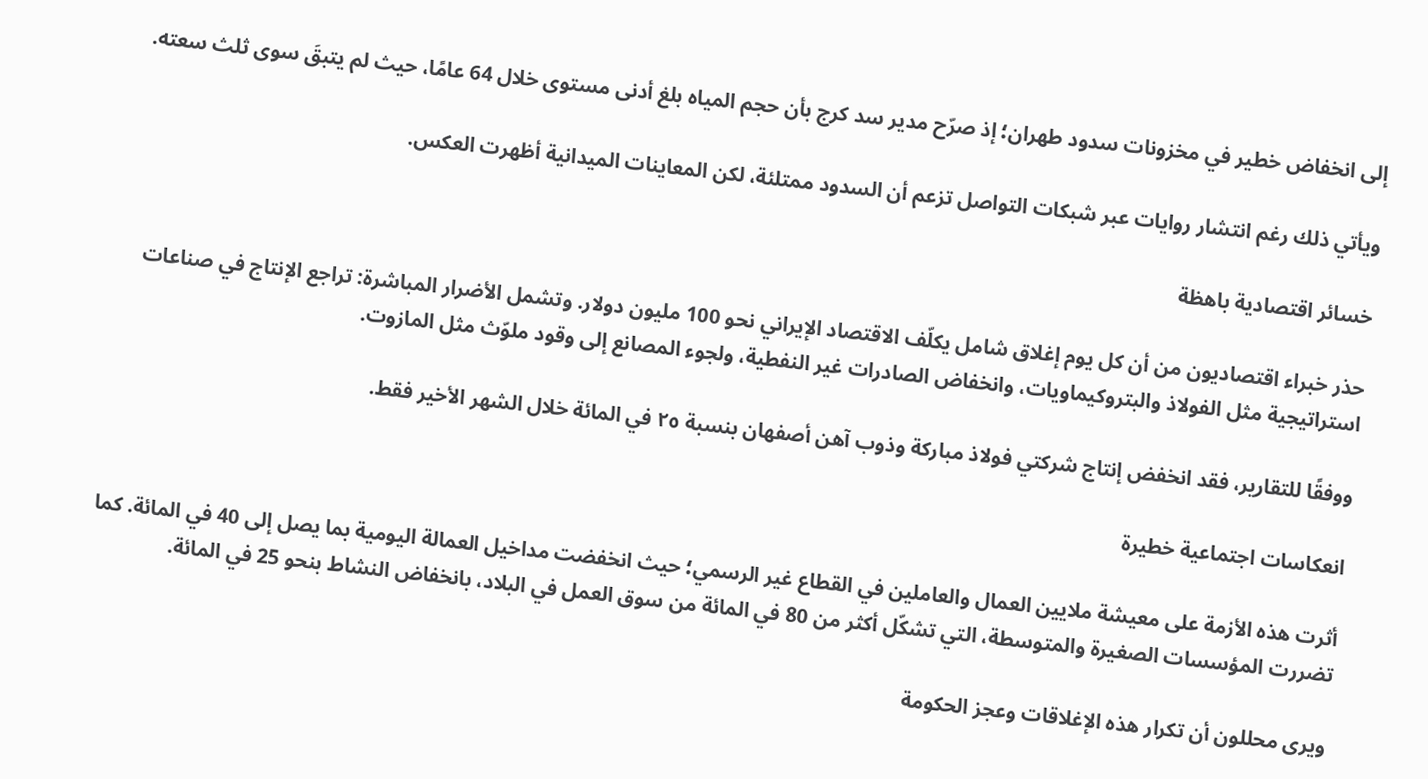إلى انخفاض خطير في مخزونات سدود طهران؛ إذ صرّح مدير سد كرج بأن حجم المياه بلغ أدنى مستوى خلال 64 عامًا، حيث لم يتبقَ سوى ثلث سعته.

ويأتي ذلك رغم انتشار روايات عبر شبكات التواصل تزعم أن السدود ممتلئة، لكن المعاينات الميدانية أظهرت العكس.

خسائر اقتصادية باهظة

حذر خبراء اقتصاديون من أن كل يوم إغلاق شامل يكلّف الاقتصاد الإيراني نحو 100 مليون دولار. وتشمل الأضرار المباشرة: تراجع الإنتاج في صناعات استراتيجية مثل الفولاذ والبتروكيماويات، وانخفاض الصادرات غير النفطية، ولجوء المصانع إلى وقود ملوّث مثل المازوت.

ووفقًا للتقارير، فقد انخفض إنتاج شركتي فولاذ مباركة وذوب ‌آهن أصفهان بنسبة ٢٥ في المائة خلال الشهر الأخير فقط.

انعكاسات اجتماعية خطيرة

أثرت هذه الأزمة على معيشة ملايين العمال والعاملين في القطاع غير الرسمي؛ حيث انخفضت مداخيل العمالة اليومية بما يصل إلى 40 في المائة. كما تضررت المؤسسات الصغيرة والمتوسطة، التي تشكّل أكثر من 80 في المائة من سوق العمل في البلاد، بانخفاض النشاط بنحو 25 في المائة.

ويرى محللون أن تكرار هذه الإغلاقات وعجز الحكومة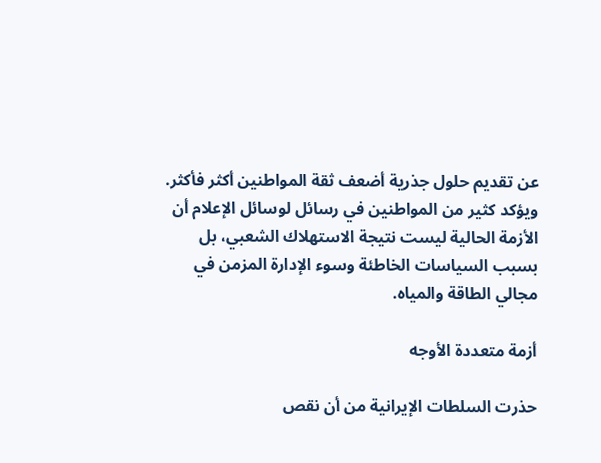عن تقديم حلول جذرية أضعف ثقة المواطنين أكثر فأكثر. ويؤكد كثير من المواطنين في رسائل لوسائل الإعلام أن الأزمة الحالية ليست نتيجة الاستهلاك الشعبي، بل بسبب السياسات الخاطئة وسوء الإدارة المزمن في مجالي الطاقة والمياه.

أزمة متعددة الأوجه

حذرت السلطات الإيرانية من أن نقص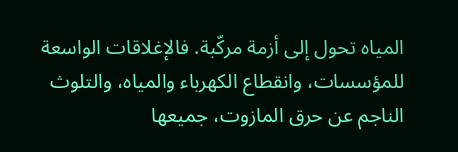المياه تحول إلى أزمة مركّبة. فالإغلاقات الواسعة للمؤسسات، وانقطاع الكهرباء والمياه، والتلوث الناجم عن حرق المازوت، جميعها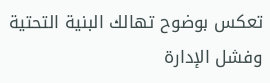تعكس بوضوح تهالك البنية التحتية وفشل الإدارة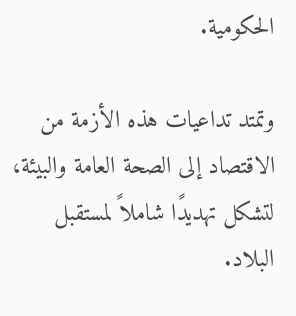الحكومية.

وتمتد تداعيات هذه الأزمة من الاقتصاد إلى الصحة العامة والبيئة، لتشكل تهديدًا شاملاً لمستقبل البلاد.